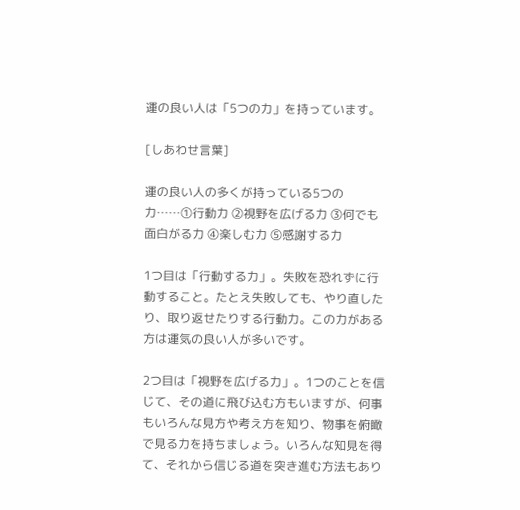運の良い人は「5つの力」を持っています。

[しあわせ言葉]

運の良い人の多くが持っている5つの力……①行動力 ②視野を広げる力 ③何でも面白がる力 ④楽しむ力 ⑤感謝する力

1つ目は「行動する力」。失敗を恐れずに行動すること。たとえ失敗しても、やり直したり、取り返せたりする行動力。この力がある方は運気の良い人が多いです。

2つ目は「視野を広げる力」。1つのことを信じて、その道に飛び込む方もいますが、何事もいろんな見方や考え方を知り、物事を俯瞰で見る力を持ちましょう。いろんな知見を得て、それから信じる道を突き進む方法もあり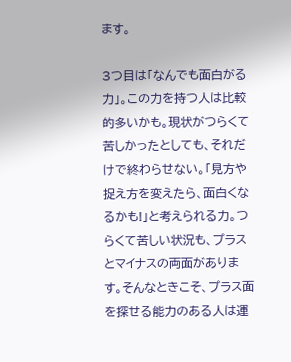ます。

3つ目は「なんでも面白がる力」。この力を持つ人は比較的多いかも。現状がつらくて苦しかったとしても、それだけで終わらせない。「見方や捉え方を変えたら、面白くなるかも!」と考えられる力。つらくて苦しい状況も、プラスとマイナスの両面があります。そんなときこそ、プラス面を探せる能力のある人は運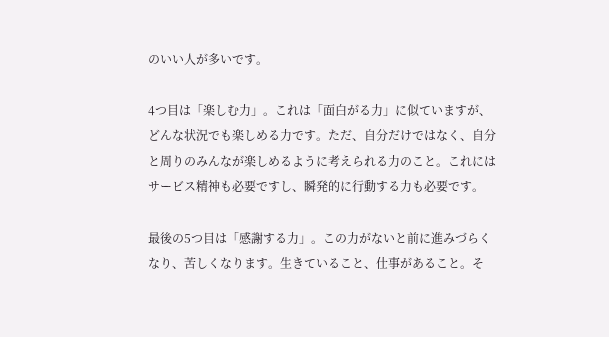のいい人が多いです。

4つ目は「楽しむ力」。これは「面白がる力」に似ていますが、どんな状況でも楽しめる力です。ただ、自分だけではなく、自分と周りのみんなが楽しめるように考えられる力のこと。これにはサービス精神も必要ですし、瞬発的に行動する力も必要です。

最後の5つ目は「感謝する力」。この力がないと前に進みづらくなり、苦しくなります。生きていること、仕事があること。そ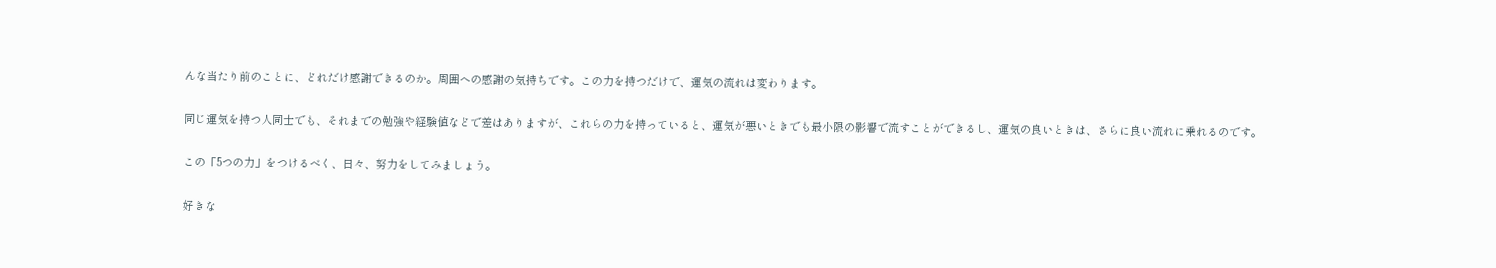んな当たり前のことに、どれだけ感謝できるのか。周囲への感謝の気持ちです。この力を持つだけで、運気の流れは変わります。

同じ運気を持つ人同士でも、それまでの勉強や経験値などで差はありますが、これらの力を持っていると、運気が悪いときでも最小限の影響で流すことができるし、運気の良いときは、さらに良い流れに乗れるのです。

この「5つの力」をつけるべく、日々、努力をしてみましょう。

好きな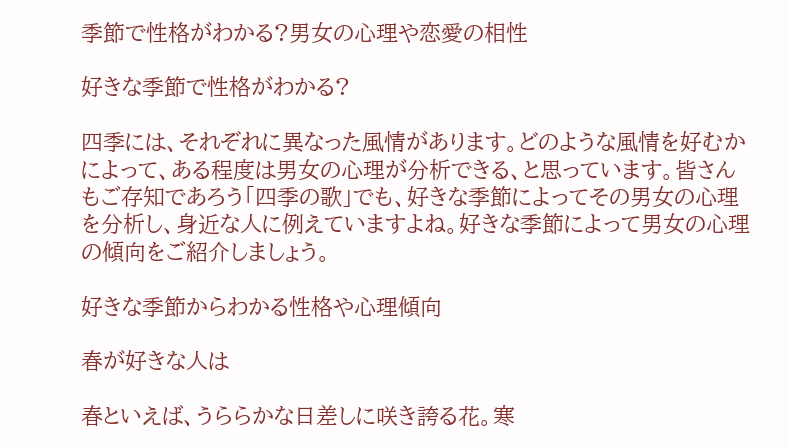季節で性格がわかる?男女の心理や恋愛の相性

好きな季節で性格がわかる?

四季には、それぞれに異なった風情があります。どのような風情を好むかによって、ある程度は男女の心理が分析できる、と思っています。皆さんもご存知であろう「四季の歌」でも、好きな季節によってその男女の心理を分析し、身近な人に例えていますよね。好きな季節によって男女の心理の傾向をご紹介しましょう。

好きな季節からわかる性格や心理傾向

春が好きな人は

春といえば、うららかな日差しに咲き誇る花。寒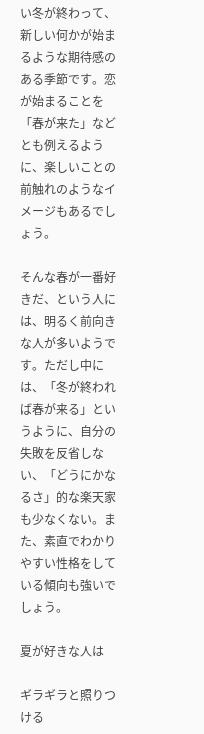い冬が終わって、新しい何かが始まるような期待感のある季節です。恋が始まることを「春が来た」などとも例えるように、楽しいことの前触れのようなイメージもあるでしょう。

そんな春が一番好きだ、という人には、明るく前向きな人が多いようです。ただし中には、「冬が終われば春が来る」というように、自分の失敗を反省しない、「どうにかなるさ」的な楽天家も少なくない。また、素直でわかりやすい性格をしている傾向も強いでしょう。

夏が好きな人は

ギラギラと照りつける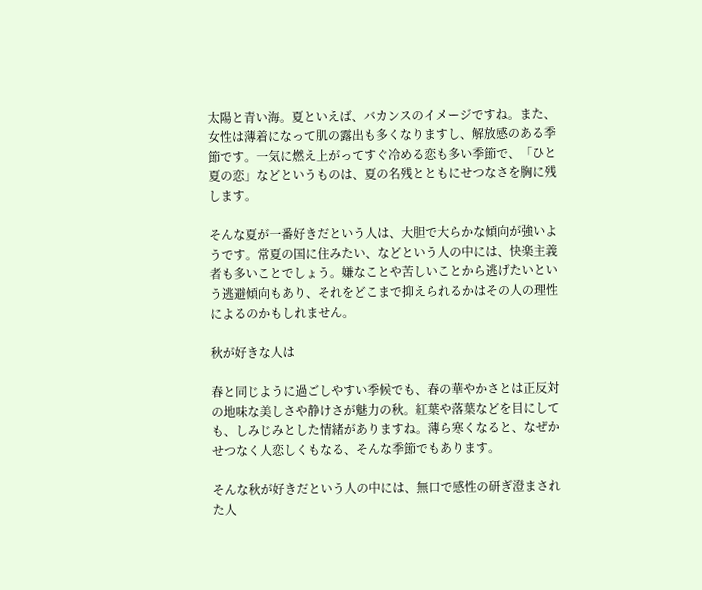太陽と青い海。夏といえば、バカンスのイメージですね。また、女性は薄着になって肌の露出も多くなりますし、解放感のある季節です。一気に燃え上がってすぐ冷める恋も多い季節で、「ひと夏の恋」などというものは、夏の名残とともにせつなさを胸に残します。

そんな夏が一番好きだという人は、大胆で大らかな傾向が強いようです。常夏の国に住みたい、などという人の中には、快楽主義者も多いことでしょう。嫌なことや苦しいことから逃げたいという逃避傾向もあり、それをどこまで抑えられるかはその人の理性によるのかもしれません。

秋が好きな人は

春と同じように過ごしやすい季候でも、春の華やかさとは正反対の地味な美しさや静けさが魅力の秋。紅葉や落葉などを目にしても、しみじみとした情緒がありますね。薄ら寒くなると、なぜかせつなく人恋しくもなる、そんな季節でもあります。

そんな秋が好きだという人の中には、無口で感性の研ぎ澄まされた人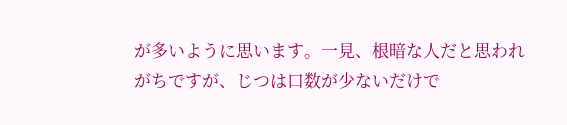が多いように思います。一見、根暗な人だと思われがちですが、じつは口数が少ないだけで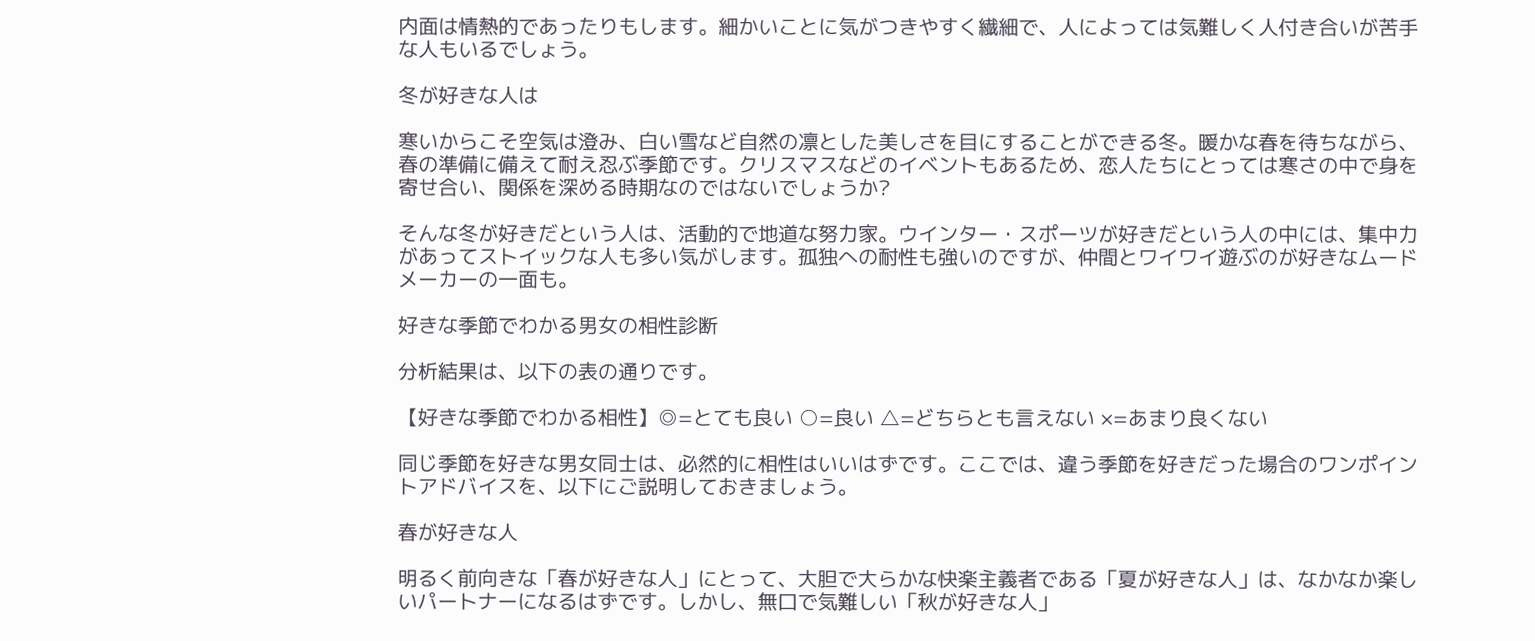内面は情熱的であったりもします。細かいことに気がつきやすく繊細で、人によっては気難しく人付き合いが苦手な人もいるでしょう。

冬が好きな人は

寒いからこそ空気は澄み、白い雪など自然の凛とした美しさを目にすることができる冬。暖かな春を待ちながら、春の準備に備えて耐え忍ぶ季節です。クリスマスなどのイベントもあるため、恋人たちにとっては寒さの中で身を寄せ合い、関係を深める時期なのではないでしょうか?

そんな冬が好きだという人は、活動的で地道な努力家。ウインター・スポーツが好きだという人の中には、集中力があってストイックな人も多い気がします。孤独への耐性も強いのですが、仲間とワイワイ遊ぶのが好きなムードメーカーの一面も。

好きな季節でわかる男女の相性診断

分析結果は、以下の表の通りです。

【好きな季節でわかる相性】◎=とても良い ○=良い △=どちらとも言えない ×=あまり良くない

同じ季節を好きな男女同士は、必然的に相性はいいはずです。ここでは、違う季節を好きだった場合のワンポイントアドバイスを、以下にご説明しておきましょう。

春が好きな人

明るく前向きな「春が好きな人」にとって、大胆で大らかな快楽主義者である「夏が好きな人」は、なかなか楽しいパートナーになるはずです。しかし、無口で気難しい「秋が好きな人」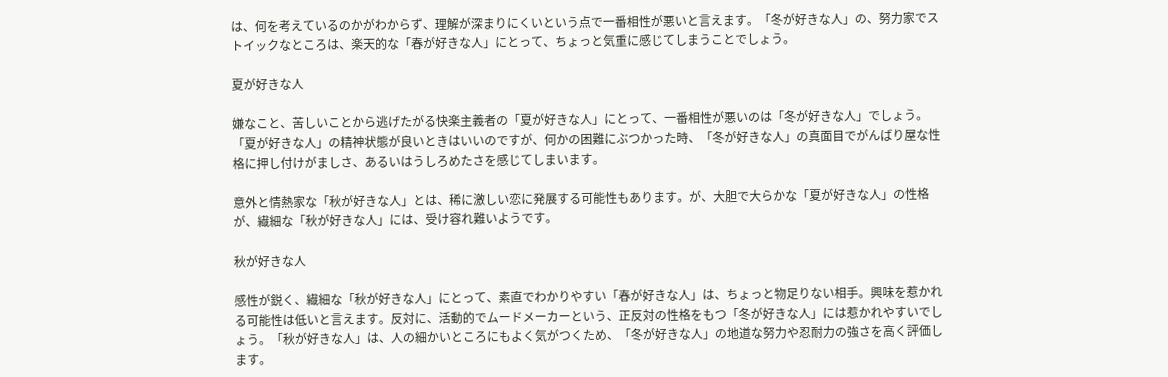は、何を考えているのかがわからず、理解が深まりにくいという点で一番相性が悪いと言えます。「冬が好きな人」の、努力家でストイックなところは、楽天的な「春が好きな人」にとって、ちょっと気重に感じてしまうことでしょう。

夏が好きな人

嫌なこと、苦しいことから逃げたがる快楽主義者の「夏が好きな人」にとって、一番相性が悪いのは「冬が好きな人」でしょう。「夏が好きな人」の精神状態が良いときはいいのですが、何かの困難にぶつかった時、「冬が好きな人」の真面目でがんばり屋な性格に押し付けがましさ、あるいはうしろめたさを感じてしまいます。

意外と情熱家な「秋が好きな人」とは、稀に激しい恋に発展する可能性もあります。が、大胆で大らかな「夏が好きな人」の性格が、繊細な「秋が好きな人」には、受け容れ難いようです。

秋が好きな人

感性が鋭く、繊細な「秋が好きな人」にとって、素直でわかりやすい「春が好きな人」は、ちょっと物足りない相手。興味を惹かれる可能性は低いと言えます。反対に、活動的でムードメーカーという、正反対の性格をもつ「冬が好きな人」には惹かれやすいでしょう。「秋が好きな人」は、人の細かいところにもよく気がつくため、「冬が好きな人」の地道な努力や忍耐力の強さを高く評価します。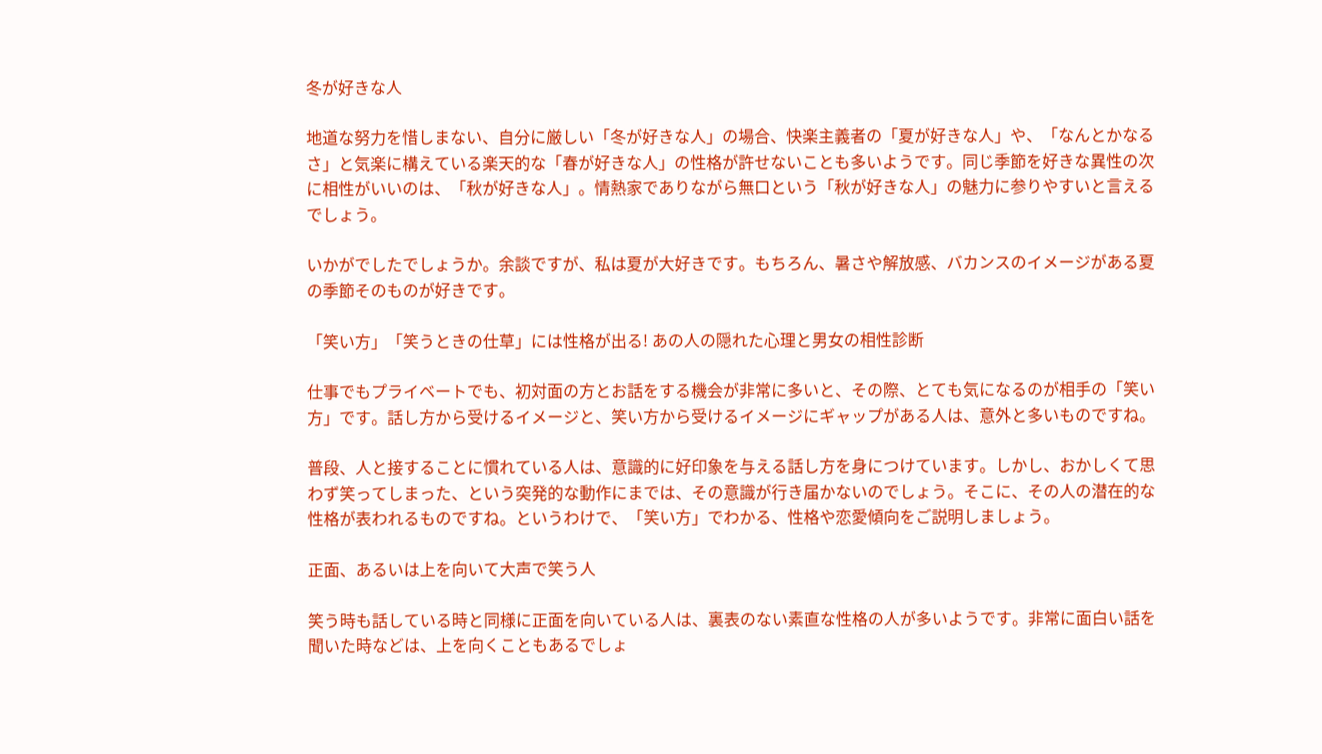冬が好きな人

地道な努力を惜しまない、自分に厳しい「冬が好きな人」の場合、快楽主義者の「夏が好きな人」や、「なんとかなるさ」と気楽に構えている楽天的な「春が好きな人」の性格が許せないことも多いようです。同じ季節を好きな異性の次に相性がいいのは、「秋が好きな人」。情熱家でありながら無口という「秋が好きな人」の魅力に参りやすいと言えるでしょう。

いかがでしたでしょうか。余談ですが、私は夏が大好きです。もちろん、暑さや解放感、バカンスのイメージがある夏の季節そのものが好きです。

「笑い方」「笑うときの仕草」には性格が出る! あの人の隠れた心理と男女の相性診断

仕事でもプライベートでも、初対面の方とお話をする機会が非常に多いと、その際、とても気になるのが相手の「笑い方」です。話し方から受けるイメージと、笑い方から受けるイメージにギャップがある人は、意外と多いものですね。

普段、人と接することに慣れている人は、意識的に好印象を与える話し方を身につけています。しかし、おかしくて思わず笑ってしまった、という突発的な動作にまでは、その意識が行き届かないのでしょう。そこに、その人の潜在的な性格が表われるものですね。というわけで、「笑い方」でわかる、性格や恋愛傾向をご説明しましょう。

正面、あるいは上を向いて大声で笑う人

笑う時も話している時と同様に正面を向いている人は、裏表のない素直な性格の人が多いようです。非常に面白い話を聞いた時などは、上を向くこともあるでしょ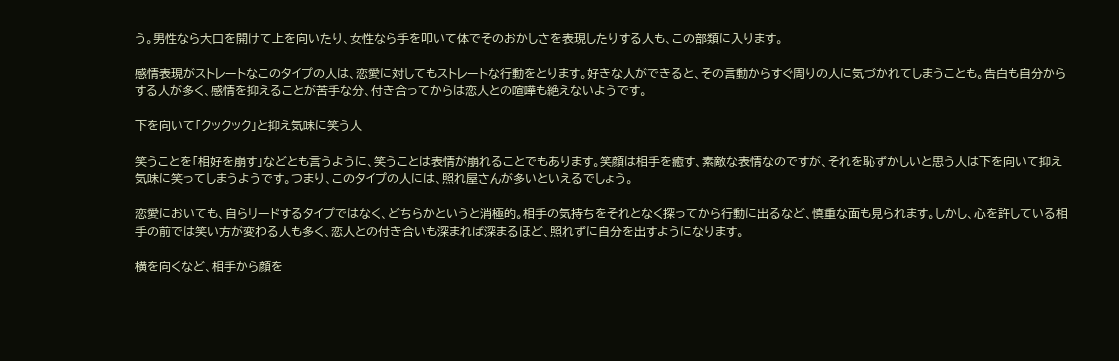う。男性なら大口を開けて上を向いたり、女性なら手を叩いて体でそのおかしさを表現したりする人も、この部類に入ります。

感情表現がストレートなこのタイプの人は、恋愛に対してもストレートな行動をとります。好きな人ができると、その言動からすぐ周りの人に気づかれてしまうことも。告白も自分からする人が多く、感情を抑えることが苦手な分、付き合ってからは恋人との喧嘩も絶えないようです。

下を向いて「クックック」と抑え気味に笑う人

笑うことを「相好を崩す」などとも言うように、笑うことは表情が崩れることでもあります。笑顔は相手を癒す、素敵な表情なのですが、それを恥ずかしいと思う人は下を向いて抑え気味に笑ってしまうようです。つまり、このタイプの人には、照れ屋さんが多いといえるでしょう。

恋愛においても、自らリードするタイプではなく、どちらかというと消極的。相手の気持ちをそれとなく探ってから行動に出るなど、慎重な面も見られます。しかし、心を許している相手の前では笑い方が変わる人も多く、恋人との付き合いも深まれば深まるほど、照れずに自分を出すようになります。

横を向くなど、相手から顔を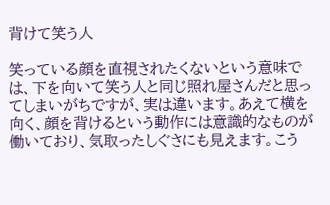背けて笑う人

笑っている顔を直視されたくないという意味では、下を向いて笑う人と同じ照れ屋さんだと思ってしまいがちですが、実は違います。あえて横を向く、顔を背けるという動作には意識的なものが働いており、気取ったしぐさにも見えます。こう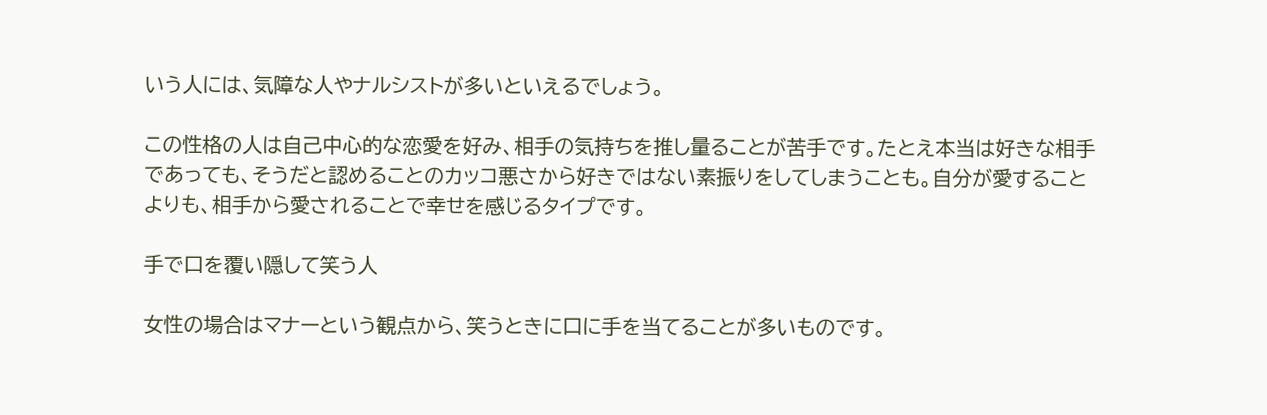いう人には、気障な人やナルシストが多いといえるでしょう。

この性格の人は自己中心的な恋愛を好み、相手の気持ちを推し量ることが苦手です。たとえ本当は好きな相手であっても、そうだと認めることのカッコ悪さから好きではない素振りをしてしまうことも。自分が愛することよりも、相手から愛されることで幸せを感じるタイプです。

手で口を覆い隠して笑う人

女性の場合はマナーという観点から、笑うときに口に手を当てることが多いものです。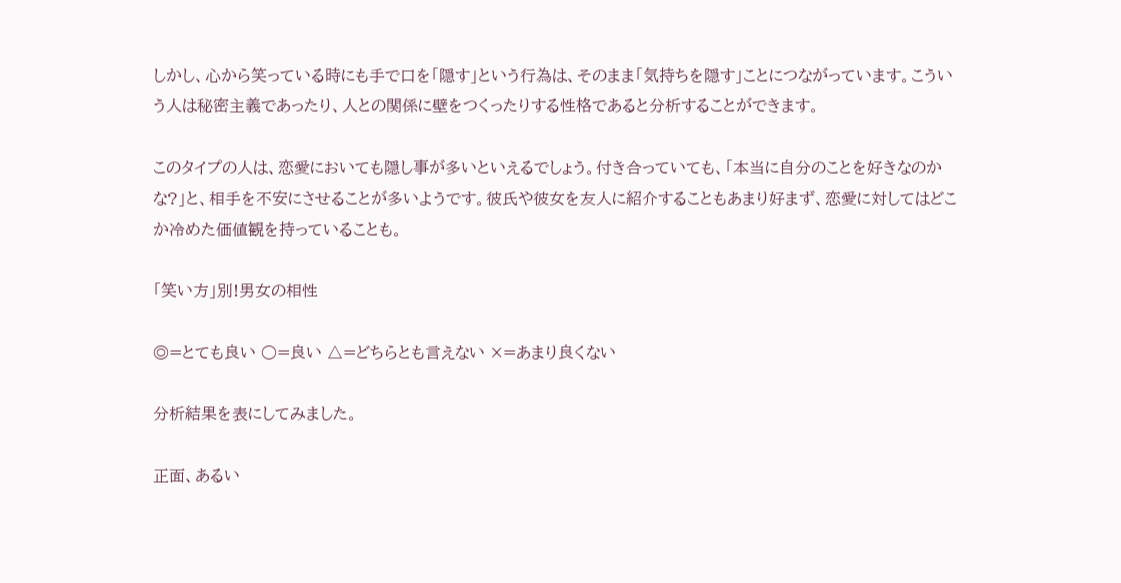しかし、心から笑っている時にも手で口を「隠す」という行為は、そのまま「気持ちを隠す」ことにつながっています。こういう人は秘密主義であったり、人との関係に壁をつくったりする性格であると分析することができます。

このタイプの人は、恋愛においても隠し事が多いといえるでしょう。付き合っていても、「本当に自分のことを好きなのかな?」と、相手を不安にさせることが多いようです。彼氏や彼女を友人に紹介することもあまり好まず、恋愛に対してはどこか冷めた価値観を持っていることも。

「笑い方」別!男女の相性

◎=とても良い ○=良い △=どちらとも言えない ×=あまり良くない

分析結果を表にしてみました。

正面、あるい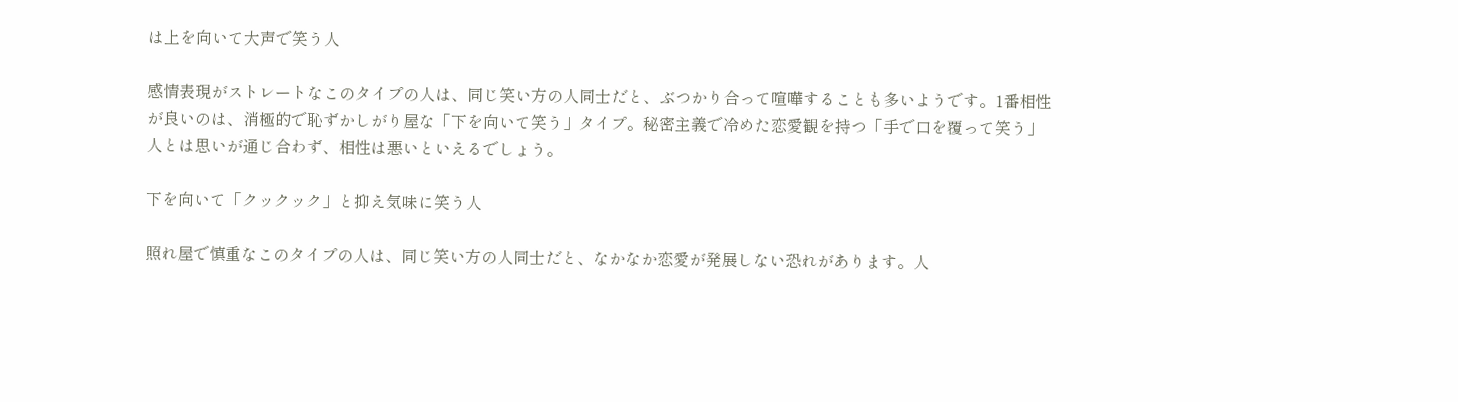は上を向いて大声で笑う人

感情表現がストレートなこのタイプの人は、同じ笑い方の人同士だと、ぶつかり合って喧嘩することも多いようです。1番相性が良いのは、消極的で恥ずかしがり屋な「下を向いて笑う」タイプ。秘密主義で冷めた恋愛観を持つ「手で口を覆って笑う」人とは思いが通じ合わず、相性は悪いといえるでしょう。

下を向いて「クックック」と抑え気味に笑う人

照れ屋で慎重なこのタイプの人は、同じ笑い方の人同士だと、なかなか恋愛が発展しない恐れがあります。人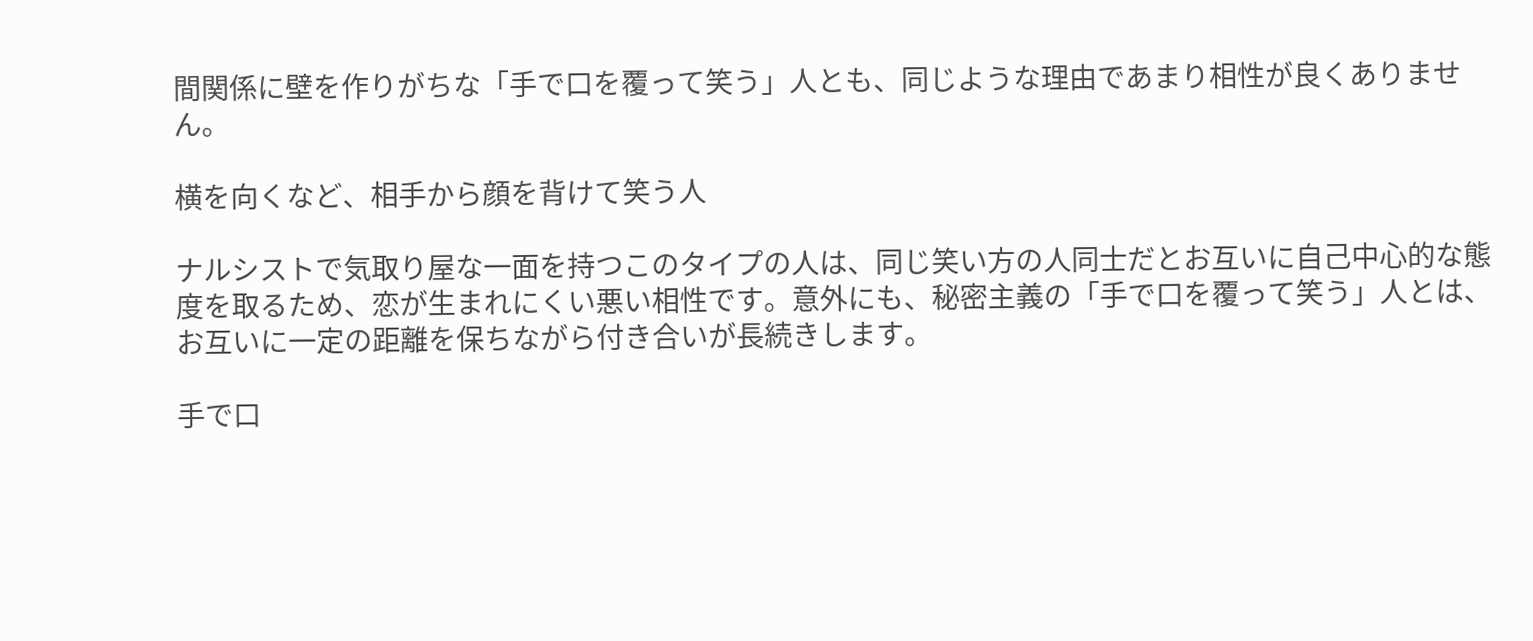間関係に壁を作りがちな「手で口を覆って笑う」人とも、同じような理由であまり相性が良くありません。

横を向くなど、相手から顔を背けて笑う人

ナルシストで気取り屋な一面を持つこのタイプの人は、同じ笑い方の人同士だとお互いに自己中心的な態度を取るため、恋が生まれにくい悪い相性です。意外にも、秘密主義の「手で口を覆って笑う」人とは、お互いに一定の距離を保ちながら付き合いが長続きします。

手で口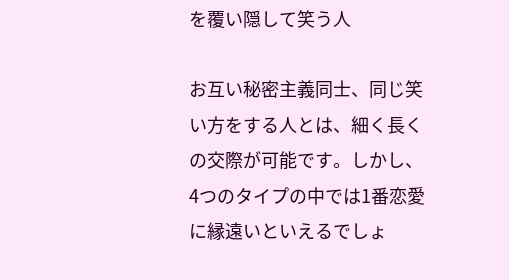を覆い隠して笑う人

お互い秘密主義同士、同じ笑い方をする人とは、細く長くの交際が可能です。しかし、4つのタイプの中では1番恋愛に縁遠いといえるでしょ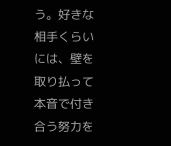う。好きな相手くらいには、壁を取り払って本音で付き合う努力を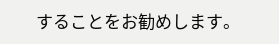することをお勧めします。